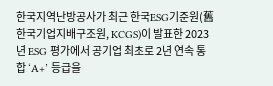한국지역난방공사가 최근 한국ESG기준원(舊 한국기업지배구조원, KCGS)이 발표한 2023년 ESG 평가에서 공기업 최초로 2년 연속 통합 ‘A+’ 등급을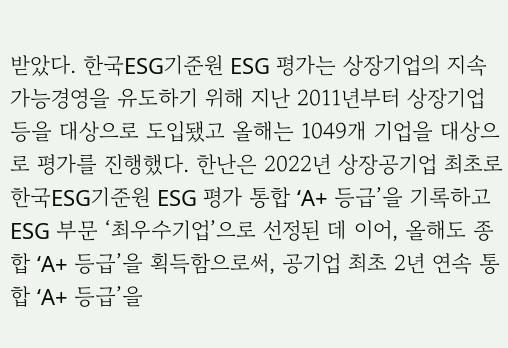받았다. 한국ESG기준원 ESG 평가는 상장기업의 지속가능경영을 유도하기 위해 지난 2011년부터 상장기업 등을 대상으로 도입됐고 올해는 1049개 기업을 대상으로 평가를 진행했다. 한난은 2022년 상장공기업 최초로 한국ESG기준원 ESG 평가 통합 ‘A+ 등급’을 기록하고 ESG 부문 ‘최우수기업’으로 선정된 데 이어, 올해도 종합 ‘A+ 등급’을 획득함으로써, 공기업 최초 2년 연속 통합 ‘A+ 등급’을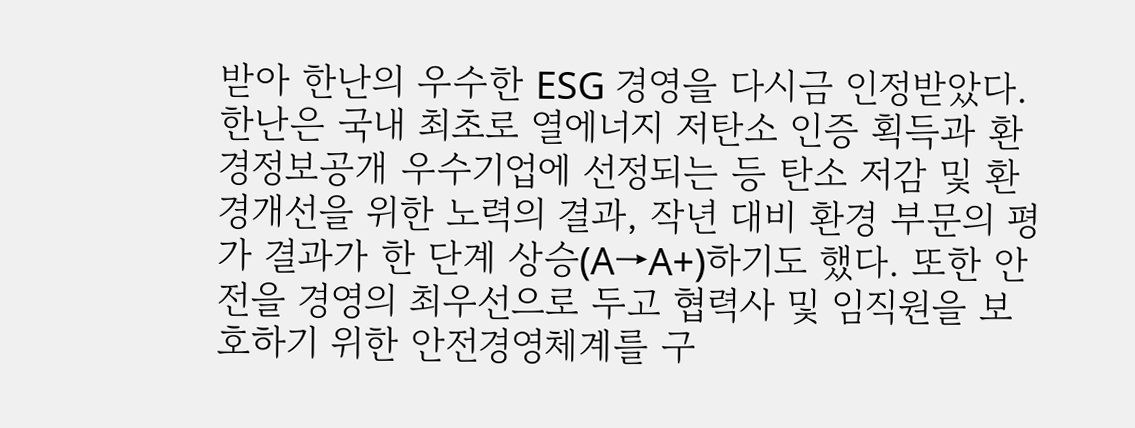받아 한난의 우수한 ESG 경영을 다시금 인정받았다. 한난은 국내 최초로 열에너지 저탄소 인증 획득과 환경정보공개 우수기업에 선정되는 등 탄소 저감 및 환경개선을 위한 노력의 결과, 작년 대비 환경 부문의 평가 결과가 한 단계 상승(A→A+)하기도 했다. 또한 안전을 경영의 최우선으로 두고 협력사 및 임직원을 보호하기 위한 안전경영체계를 구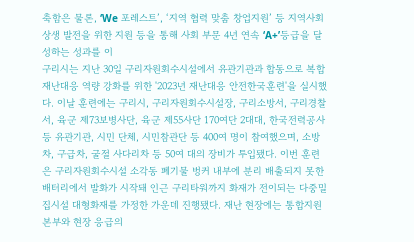축함은 물론, ‘We 포레스트’, ‘지역 협력 맞춤 창업지원’ 등 지역사회 상생 발전을 위한 지원 등을 통해 사회 부문 4년 연속 ‘A+’등급을 달성하는 성과를 이
구리시는 지난 30일 구리자원회수시설에서 유관기관과 합동으로 복합 재난대응 역량 강화를 위한 '2023년 재난대응 안전한국훈련'을 실시했다. 이날 훈련에는 구리시, 구리자원회수시설장, 구리소방서, 구리경찰서, 육군 제73보병사단, 육군 제55사단 170여단 2대대, 한국전력공사 등 유관기관, 시민 단체, 시민참관단 등 400여 명이 참여했으며, 소방차, 구급차, 굴절 사다리차 등 50여 대의 장비가 투입됐다. 이번 훈련은 구리자원회수시설 소각동 폐기물 벙커 내부에 분리 배출되지 못한 배터리에서 발화가 시작돼 인근 구리타워까지 화재가 전이되는 다중밀집시설 대형화재를 가정한 가운데 진행됐다. 재난 현장에는 통합지원본부와 현장 응급의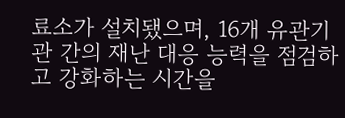료소가 설치됐으며, 16개 유관기관 간의 재난 대응 능력을 점검하고 강화하는 시간을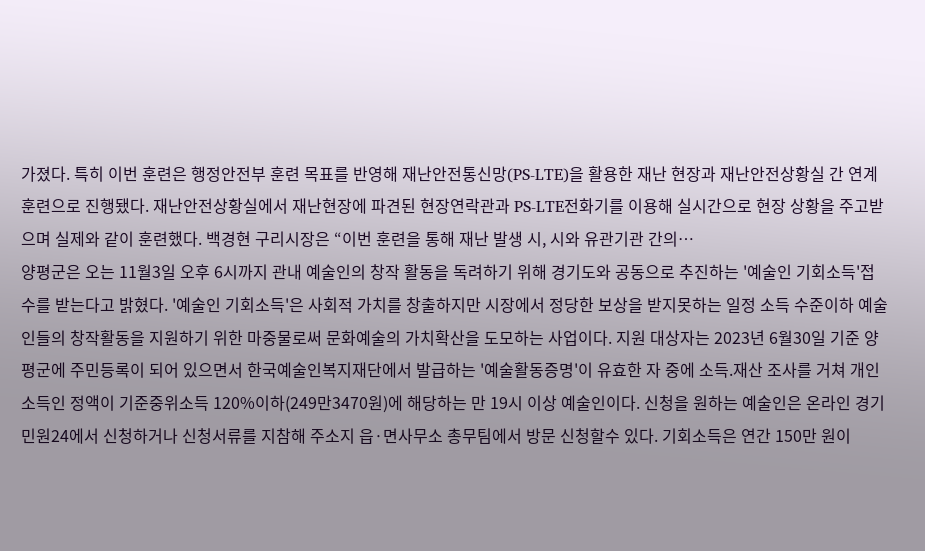가졌다. 특히 이번 훈련은 행정안전부 훈련 목표를 반영해 재난안전통신망(PS-LTE)을 활용한 재난 현장과 재난안전상황실 간 연계훈련으로 진행됐다. 재난안전상황실에서 재난현장에 파견된 현장연락관과 PS-LTE전화기를 이용해 실시간으로 현장 상황을 주고받으며 실제와 같이 훈련했다. 백경현 구리시장은 “이번 훈련을 통해 재난 발생 시, 시와 유관기관 간의…
양평군은 오는 11월3일 오후 6시까지 관내 예술인의 창작 활동을 독려하기 위해 경기도와 공동으로 추진하는 '예술인 기회소득'접수를 받는다고 밝혔다. '예술인 기회소득'은 사회적 가치를 창출하지만 시장에서 정당한 보상을 받지못하는 일정 소득 수준이하 예술인들의 창작활동을 지원하기 위한 마중물로써 문화예술의 가치확산을 도모하는 사업이다. 지원 대상자는 2023년 6월30일 기준 양평군에 주민등록이 되어 있으면서 한국예술인복지재단에서 발급하는 '예술활동증명'이 유효한 자 중에 소득.재산 조사를 거쳐 개인 소득인 정액이 기준중위소득 120%이하(249만3470원)에 해당하는 만 19시 이상 예술인이다. 신청을 원하는 예술인은 온라인 경기 민원24에서 신청하거나 신청서류를 지참해 주소지 읍·면사무소 총무팀에서 방문 신청할수 있다. 기회소득은 연간 150만 원이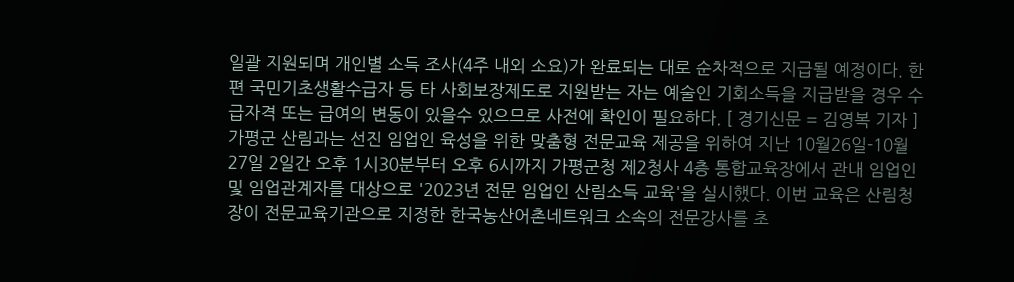일괄 지원되며 개인별 소득 조사(4주 내외 소요)가 완료되는 대로 순차적으로 지급될 예정이다. 한편 국민기초생활수급자 등 타 사회보장제도로 지원받는 자는 예술인 기회소득을 지급받을 경우 수급자격 또는 급여의 변동이 있을수 있으므로 사전에 확인이 필요하다. [ 경기신문 = 김영복 기자 ]
가평군 산림과는 선진 임업인 육성을 위한 맞춤형 전문교육 제공을 위하여 지난 10월26일-10월27일 2일간 오후 1시30분부터 오후 6시까지 가평군청 제2청사 4층 통합교육장에서 관내 임업인 및 임업관계자를 대상으로 '2023년 전문 임업인 산림소득 교육'을 실시했다. 이번 교육은 산림청장이 전문교육기관으로 지정한 한국농산어촌네트워크 소속의 전문강사를 초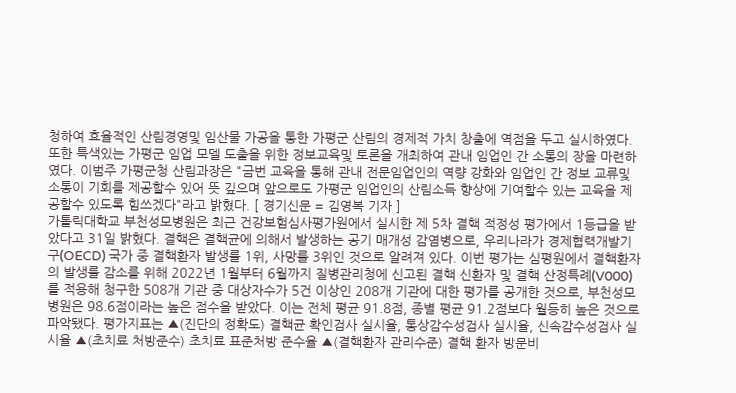청하여 효율적인 산림경영및 임산물 가공을 통한 가평군 산림의 경제적 가치 창출에 역점을 두고 실시하였다. 또한 특색있는 가평군 임업 모델 도출을 위한 정보교육및 토론을 개최하여 관내 임업인 간 소통의 장을 마련하였다. 이범주 가평군청 산림과장은 "금번 교육을 통해 관내 전문임업인의 역량 강화와 임업인 간 정보 교류및 소통이 기회를 제공할수 있어 뜻 깊으며 앞으로도 가평군 임업인의 산림소득 향상에 기여할수 있는 교육을 제공할수 있도록 힘쓰겠다"라고 밝혔다. [ 경기신문 = 김영복 기자 ]
가톨릭대학교 부천성모병원은 최근 건강보험심사평가원에서 실시한 제 5차 결핵 적정성 평가에서 1등급을 받았다고 31일 밝혔다. 결핵은 결핵균에 의해서 발생하는 공기 매개성 감염병으로, 우리나라가 경제협력개발기구(OECD) 국가 중 결핵환자 발생률 1위, 사망률 3위인 것으로 알려져 있다. 이번 평가는 심평원에서 결핵환자의 발생률 감소를 위해 2022년 1월부터 6월까지 질병관리청에 신고된 결핵 신환자 및 결핵 산정특례(V000)를 적용해 청구한 508개 기관 중 대상자수가 5건 이상인 208개 기관에 대한 평가를 공개한 것으로, 부천성모병원은 98.6점이라는 높은 점수을 받았다. 이는 전체 평균 91.8점, 종별 평균 91.2점보다 월등히 높은 것으로 파악됐다. 평가지표는 ▲(진단의 정확도) 결핵균 확인검사 실시율, 통상감수성검사 실시율, 신속감수성검사 실시율 ▲(초치료 처방준수) 초치료 표준처방 준수율 ▲(결핵환자 관리수준) 결핵 환자 방문비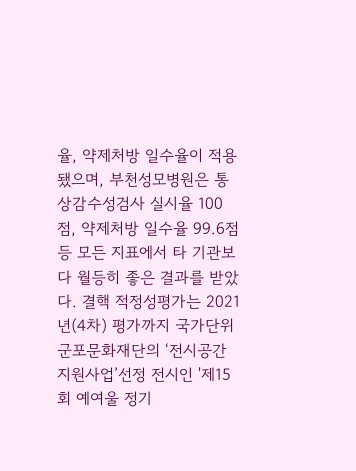율, 약제처방 일수율이 적용됐으며, 부천성모병원은 통상감수성검사 실시율 100점, 약제처방 일수율 99.6점 등 모든 지표에서 타 기관보다 월등히 좋은 결과를 받았다. 결핵 적정성평가는 2021년(4차) 평가까지 국가단위
군포문화재단의 ‘전시공간 지원사업’선정 전시인 '제15회 예여울 정기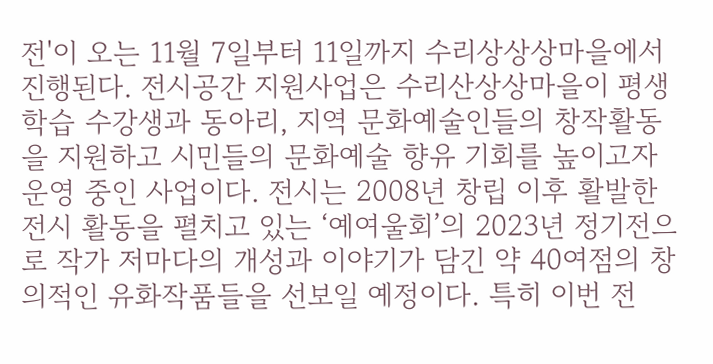전'이 오는 11월 7일부터 11일까지 수리상상상마을에서 진행된다. 전시공간 지원사업은 수리산상상마을이 평생학습 수강생과 동아리, 지역 문화예술인들의 창작활동을 지원하고 시민들의 문화예술 향유 기회를 높이고자 운영 중인 사업이다. 전시는 2008년 창립 이후 활발한 전시 활동을 펼치고 있는 ‘예여울회’의 2023년 정기전으로 작가 저마다의 개성과 이야기가 담긴 약 40여점의 창의적인 유화작품들을 선보일 예정이다. 특히 이번 전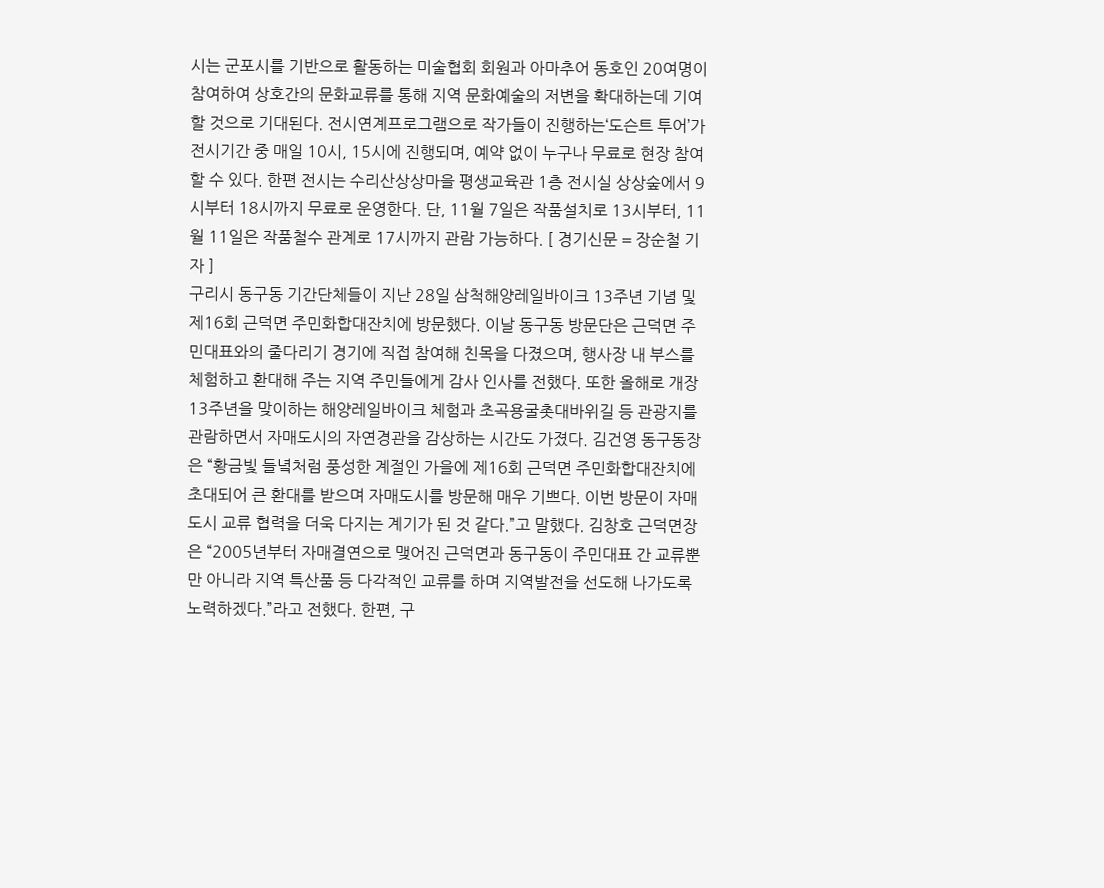시는 군포시를 기반으로 활동하는 미술협회 회원과 아마추어 동호인 20여명이 참여하여 상호간의 문화교류를 통해 지역 문화예술의 저변을 확대하는데 기여할 것으로 기대된다. 전시연계프로그램으로 작가들이 진행하는‘도슨트 투어’가 전시기간 중 매일 10시, 15시에 진행되며, 예약 없이 누구나 무료로 현장 참여할 수 있다. 한편 전시는 수리산상상마을 평생교육관 1층 전시실 상상숲에서 9시부터 18시까지 무료로 운영한다. 단, 11월 7일은 작품설치로 13시부터, 11월 11일은 작품철수 관계로 17시까지 관람 가능하다. [ 경기신문 = 장순철 기자 ]
구리시 동구동 기간단체들이 지난 28일 삼척해양레일바이크 13주년 기념 및 제16회 근덕면 주민화합대잔치에 방문했다. 이날 동구동 방문단은 근덕면 주민대표와의 줄다리기 경기에 직접 참여해 친목을 다졌으며, 행사장 내 부스를 체험하고 환대해 주는 지역 주민들에게 감사 인사를 전했다. 또한 올해로 개장 13주년을 맞이하는 해양레일바이크 체험과 초곡용굴촛대바위길 등 관광지를 관람하면서 자매도시의 자연경관을 감상하는 시간도 가졌다. 김건영 동구동장은 “황금빛 들녘처럼 풍성한 계절인 가을에 제16회 근덕면 주민화합대잔치에 초대되어 큰 환대를 받으며 자매도시를 방문해 매우 기쁘다. 이번 방문이 자매도시 교류 협력을 더욱 다지는 계기가 된 것 같다.”고 말했다. 김창호 근덕면장은 “2005년부터 자매결연으로 맺어진 근덕면과 동구동이 주민대표 간 교류뿐만 아니라 지역 특산품 등 다각적인 교류를 하며 지역발전을 선도해 나가도록 노력하겠다.”라고 전했다. 한편, 구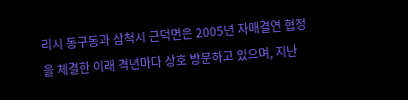리시 동구동과 삼척시 근덕면은 2005년 자매결연 협정을 체결한 이래 격년마다 상호 방문하고 있으며, 지난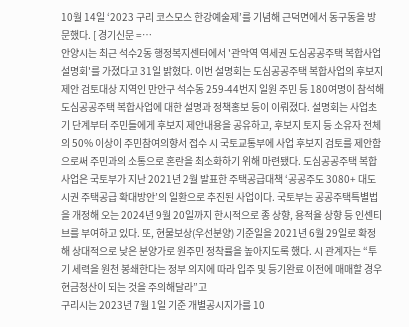10월 14일 ‘2023 구리 코스모스 한강예술제’를 기념해 근덕면에서 동구동을 방문했다. [ 경기신문 =…
안양시는 최근 석수2동 행정복지센터에서 '관악역 역세권 도심공공주택 복합사업 설명회'를 가졌다고 31일 밝혔다. 이번 설명회는 도심공공주택 복합사업의 후보지 제안 검토대상 지역인 만안구 석수동 259-44번지 일원 주민 등 180여명이 참석해 도심공공주택 복합사업에 대한 설명과 정책홍보 등이 이뤄졌다. 설명회는 사업초기 단계부터 주민들에게 후보지 제안내용을 공유하고, 후보지 토지 등 소유자 전체의 50% 이상이 주민참여의향서 접수 시 국토교통부에 사업 후보지 검토를 제안함으로써 주민과의 소통으로 혼란을 최소화하기 위해 마련됐다. 도심공공주택 복합사업은 국토부가 지난 2021년 2월 발표한 주택공급대책 ‘공공주도 3080+ 대도시권 주택공급 확대방안’의 일환으로 추진된 사업이다. 국토부는 공공주택특별법을 개정해 오는 2024년 9월 20일까지 한시적으로 종 상향, 용적율 상향 등 인센티브를 부여하고 있다. 또, 현물보상(우선분양) 기준일을 2021년 6월 29일로 확정해 상대적으로 낮은 분양가로 원주민 정착률을 높아지도록 했다. 시 관계자는 “투기 세력을 원천 봉쇄한다는 정부 의지에 따라 입주 및 등기완료 이전에 매매할 경우 현금청산이 되는 것을 주의해달라”고
구리시는 2023년 7월 1일 기준 개별공시지가를 10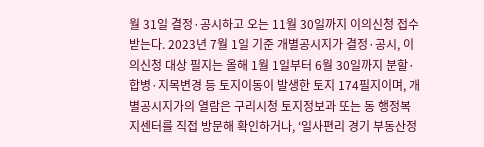월 31일 결정·공시하고 오는 11월 30일까지 이의신청 접수받는다. 2023년 7월 1일 기준 개별공시지가 결정·공시, 이의신청 대상 필지는 올해 1월 1일부터 6월 30일까지 분할·합병·지목변경 등 토지이동이 발생한 토지 174필지이며, 개별공시지가의 열람은 구리시청 토지정보과 또는 동 행정복지센터를 직접 방문해 확인하거나, ‘일사편리 경기 부동산정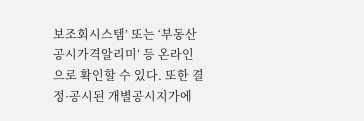보조회시스템’ 또는 ‘부동산 공시가격알리미’ 등 온라인으로 확인할 수 있다. 또한 결정·공시된 개별공시지가에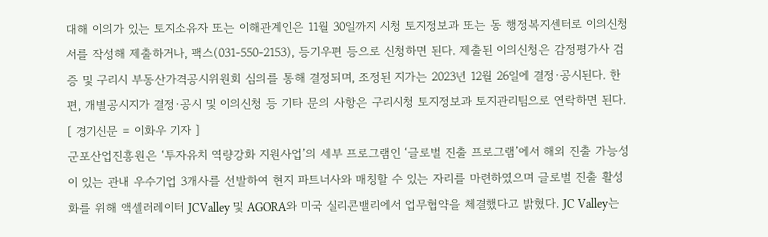대해 이의가 있는 토지소유자 또는 이해관계인은 11월 30일까지 시청 토지정보과 또는 동 행정복지센터로 이의신청서를 작성해 제출하거나, 팩스(031-550-2153), 등기우편 등으로 신청하면 된다. 제출된 이의신청은 감정평가사 검증 및 구리시 부동산가격공시위원회 심의를 통해 결정되며, 조정된 지가는 2023년 12월 26일에 결정·공시된다. 한편, 개별공시지가 결정·공시 및 이의신청 등 기타 문의 사항은 구리시청 토지정보과 토지관리팀으로 연락하면 된다. [ 경기신문 = 이화우 기자 ]
군포산업진흥원은 ‘투자유치 역량강화 지원사업’의 세부 프로그램인 ‘글로벌 진출 프로그램’에서 해외 진출 가능성이 있는 관내 우수기업 3개사를 선발하여 현지 파트너사와 매칭할 수 있는 자리를 마련하였으며 글로벌 진출 활성화를 위해 액셀러레이터 JCValley 및 AGORA와 미국 실리콘밸리에서 업무협약을 체결했다고 밝혔다. JC Valley는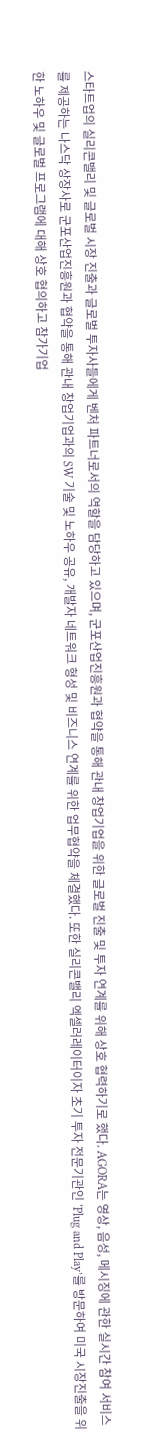스타트업의 실리콘밸리 및 글로벌 시장 진출과 글로벌 투자사들에게 벤처 파트너로서의 역할을 담당하고 있으며, 군포산업진흥원과 협약을 통해 관내 창업기업을 위한 글로벌 진출 및 투자 연계를 위해 상호 협력하기로 했다. AGORA는 영상, 음성, 메시징에 관한 실시간 참여 서비스를 제공하는 나스닥 상장사로 군포산업진흥원과 협약을 통해 관내 창업기업과의 SW 기술 및 노하우 공유, 개발자 네트워크 형성 및 비즈니스 연계를 위한 업무협약을 체결했다. 또한 실리콘밸리 엑셀러레이터이자 초기 투자 전문기관인 ‘Plug and Play’를 방문하여 미국 시장진출을 위한 노하우 및 글로벌 프로그램에 대해 상호 협의하고 참가기업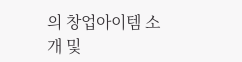의 창업아이템 소개 및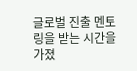글로벌 진출 멘토링을 받는 시간을 가졌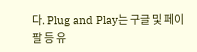다. Plug and Play는 구글 및 페이팔 등 유